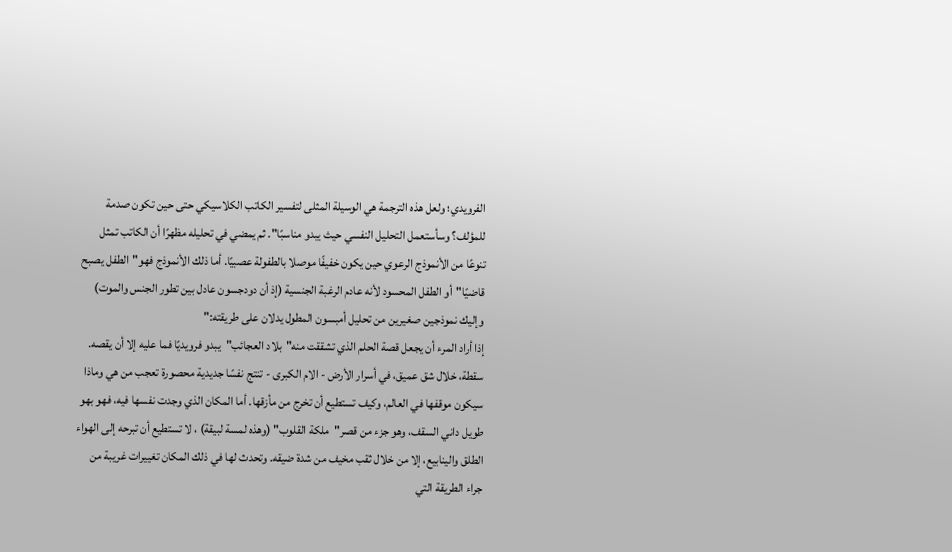الفرويدي؛ ولعل هذه الترجمة هي الوسيلة المثلى لتفسير الكاتب الكلاسيكي حتى حين تكون صدمة للمؤلف؟ وسأستعمل التحليل النفسي حيث يبدو مناسبًا". ثم يمضي في تحليله مظهرًا أن الكاتب تمثل تنوعًا من الأنموذج الرعوي حين يكون خفيفًا موصلا بالطفولة عصبيًا. أما ذلك الأنموذج فهو"الطفل يصبح قاضيًا"أو الطفل المحسود لأنه عادم الرغبة الجنسية (إذ أن دودجسون عادل بين تطور الجنس والموت) وإليك نموذجين صغيرين من تحليل أمبسون المطول يدلان على طريقته:"
إذا أراد المرء أن يجعل قصة الحلم الذي تشققت منه"بلاد العجائب"يبدو فرويديًا فما عليه إلا أن يقصه. سقطة، خلال شق عميق، في أسرار الأرض - الام الكبرى - تنتج نفسًا جديدية محصورة تعجب من هي وماذا سيكون موقفها في العالم، وكيف تستطيع أن تخرج من مأزقها. أما المكان الذي وجدت نفسها فيه، فهو بهو طويل داني السقف، وهو جزء من قصر"ملكة القلوب" (وهذه لمسة لبيقة) ، لا تستطيع أن تبرحه إلى الهواء الطلق والينابيع، إلا من خلال ثقب مخيف من شدة ضيقه. وتحدث لها في ذلك المكان تغييرات غريبة من جراء الطريقة التي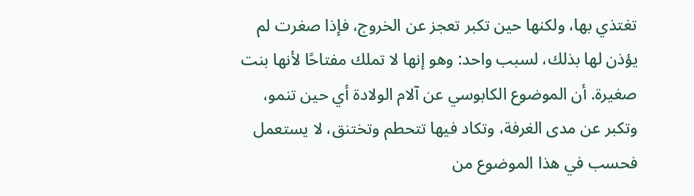تغتذي بها، ولكنها حين تكبر تعجز عن الخروج، فإذا صغرت لم يؤذن لها بذلك، لسبب واحد: وهو إنها لا تملك مفتاحًا لأنها بنت صغيرة. أن الموضوع الكابوسي عن آلام الولادة أي حين تنمو، وتكبر عن مدى الغرفة، وتكاد فيها تتحطم وتختنق، لا يستعمل فحسب في هذا الموضوع من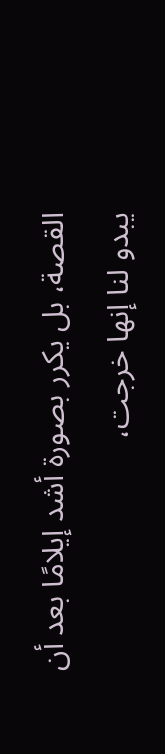القصة، بل يكرر بصورة أشد إيلامًا بعد أن يبدو لنا إنها خرجت،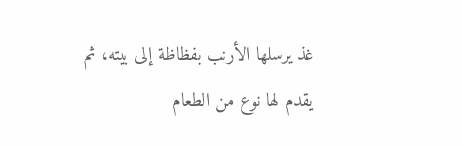غذ يرسلها الأرنب بفظاظة إلى بيته، ثم يقدم لها نوع من الطعام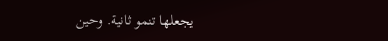يجعلها تنمو ثانية. وحين